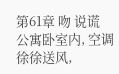第61章 吻 说谎
公寓卧室内, 空调徐徐送风,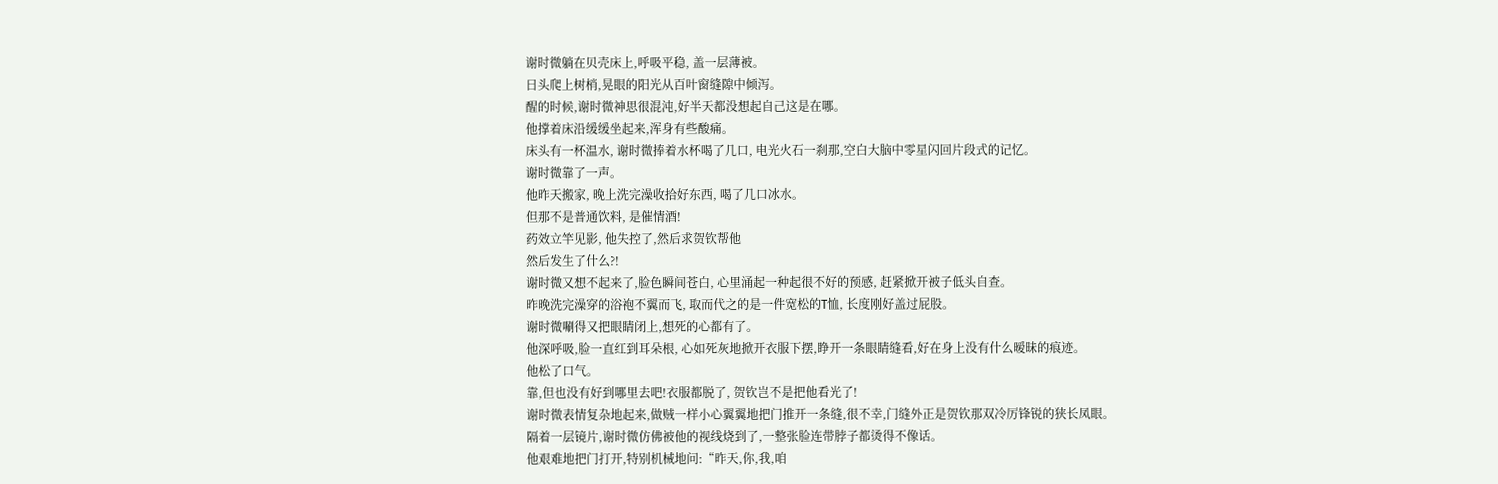谢时微躺在贝壳床上,呼吸平稳, 盖一层薄被。
日头爬上树梢,晃眼的阳光从百叶窗缝隙中倾泻。
醒的时候,谢时微神思很混沌,好半天都没想起自己这是在哪。
他撑着床沿缓缓坐起来,浑身有些酸痛。
床头有一杯温水, 谢时微捧着水杯喝了几口, 电光火石一刹那,空白大脑中零星闪回片段式的记忆。
谢时微靠了一声。
他昨天搬家, 晚上洗完澡收拾好东西, 喝了几口冰水。
但那不是普通饮料, 是催情酒!
药效立竿见影, 他失控了,然后求贺钦帮他
然后发生了什么?!
谢时微又想不起来了,脸色瞬间苍白, 心里涌起一种起很不好的预感, 赶紧掀开被子低头自查。
昨晚洗完澡穿的浴袍不翼而飞, 取而代之的是一件宽松的T恤, 长度刚好盖过屁股。
谢时微唰得又把眼睛闭上,想死的心都有了。
他深呼吸,脸一直红到耳朵根, 心如死灰地掀开衣服下摆,睁开一条眼睛缝看,好在身上没有什么暧昧的痕迹。
他松了口气。
靠,但也没有好到哪里去吧!衣服都脱了, 贺钦岂不是把他看光了!
谢时微表情复杂地起来,做贼一样小心翼翼地把门推开一条缝,很不幸,门缝外正是贺钦那双冷厉锋锐的狭长凤眼。
隔着一层镜片,谢时微仿佛被他的视线烧到了,一整张脸连带脖子都烫得不像话。
他艰难地把门打开,特别机械地问:“昨天,你,我,咱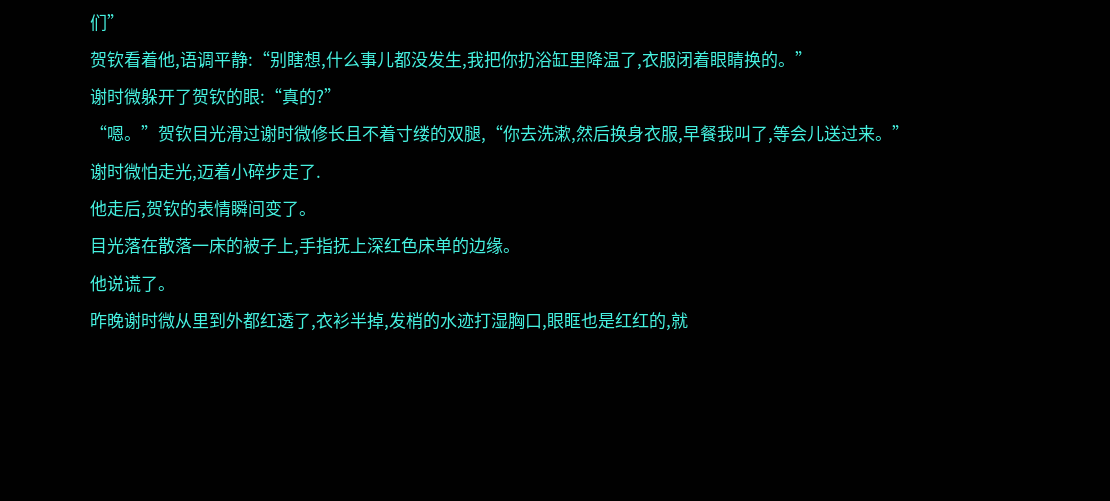们”
贺钦看着他,语调平静:“别瞎想,什么事儿都没发生,我把你扔浴缸里降温了,衣服闭着眼睛换的。”
谢时微躲开了贺钦的眼:“真的?”
“嗯。”贺钦目光滑过谢时微修长且不着寸缕的双腿,“你去洗漱,然后换身衣服,早餐我叫了,等会儿送过来。”
谢时微怕走光,迈着小碎步走了.
他走后,贺钦的表情瞬间变了。
目光落在散落一床的被子上,手指抚上深红色床单的边缘。
他说谎了。
昨晚谢时微从里到外都红透了,衣衫半掉,发梢的水迹打湿胸口,眼眶也是红红的,就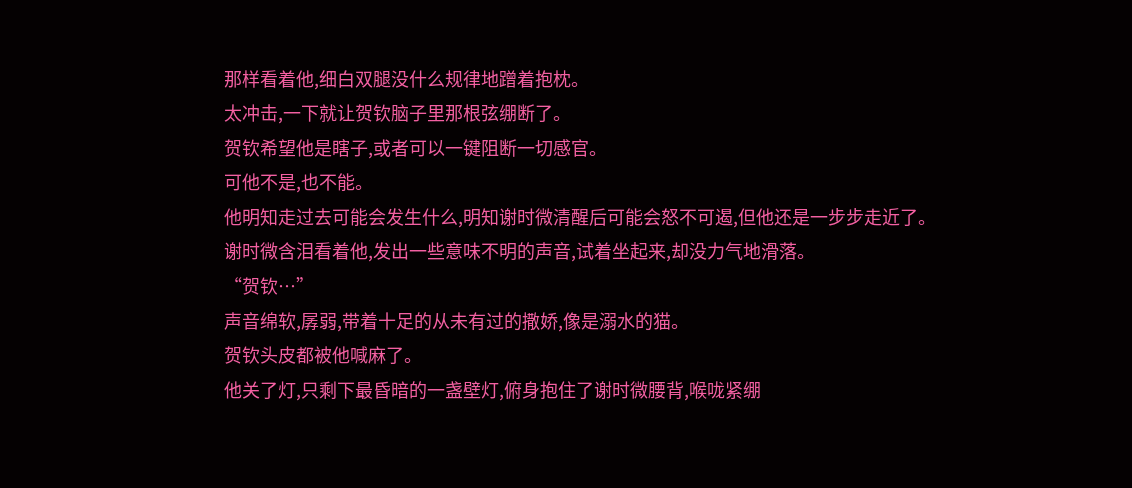那样看着他,细白双腿没什么规律地蹭着抱枕。
太冲击,一下就让贺钦脑子里那根弦绷断了。
贺钦希望他是瞎子,或者可以一键阻断一切感官。
可他不是,也不能。
他明知走过去可能会发生什么,明知谢时微清醒后可能会怒不可遏,但他还是一步步走近了。
谢时微含泪看着他,发出一些意味不明的声音,试着坐起来,却没力气地滑落。
“贺钦…”
声音绵软,孱弱,带着十足的从未有过的撒娇,像是溺水的猫。
贺钦头皮都被他喊麻了。
他关了灯,只剩下最昏暗的一盏壁灯,俯身抱住了谢时微腰背,喉咙紧绷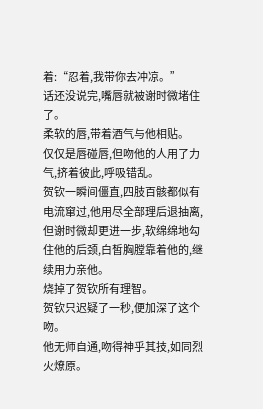着:“忍着,我带你去冲凉。”
话还没说完,嘴唇就被谢时微堵住了。
柔软的唇,带着酒气与他相贴。
仅仅是唇碰唇,但吻他的人用了力气,挤着彼此,呼吸错乱。
贺钦一瞬间僵直,四肢百骸都似有电流窜过,他用尽全部理后退抽离,但谢时微却更进一步,软绵绵地勾住他的后颈,白皙胸膛靠着他的,继续用力亲他。
烧掉了贺钦所有理智。
贺钦只迟疑了一秒,便加深了这个吻。
他无师自通,吻得神乎其技,如同烈火燎原。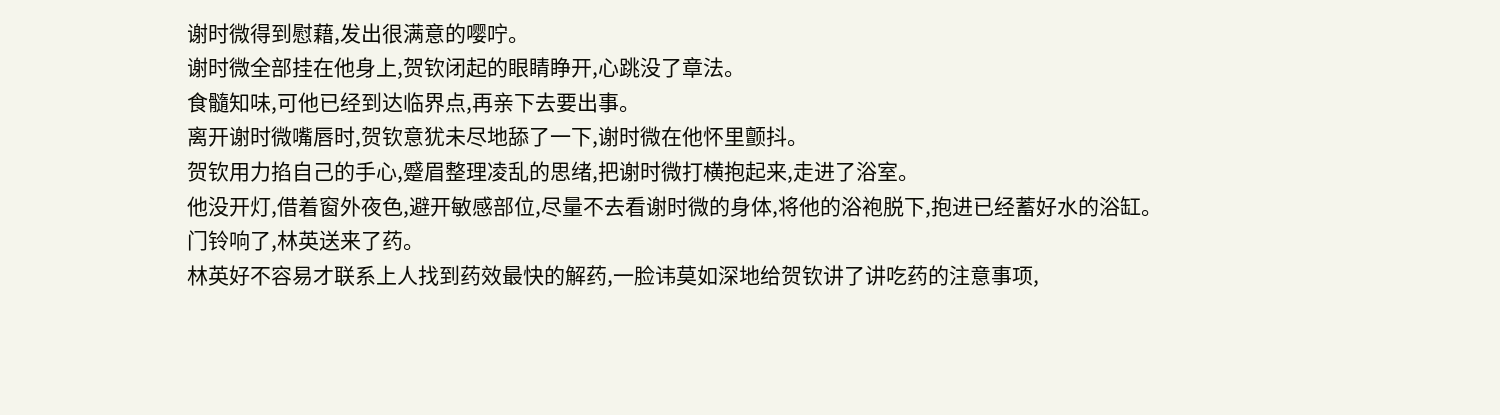谢时微得到慰藉,发出很满意的嘤咛。
谢时微全部挂在他身上,贺钦闭起的眼睛睁开,心跳没了章法。
食髓知味,可他已经到达临界点,再亲下去要出事。
离开谢时微嘴唇时,贺钦意犹未尽地舔了一下,谢时微在他怀里颤抖。
贺钦用力掐自己的手心,蹙眉整理凌乱的思绪,把谢时微打横抱起来,走进了浴室。
他没开灯,借着窗外夜色,避开敏感部位,尽量不去看谢时微的身体,将他的浴袍脱下,抱进已经蓄好水的浴缸。
门铃响了,林英送来了药。
林英好不容易才联系上人找到药效最快的解药,一脸讳莫如深地给贺钦讲了讲吃药的注意事项,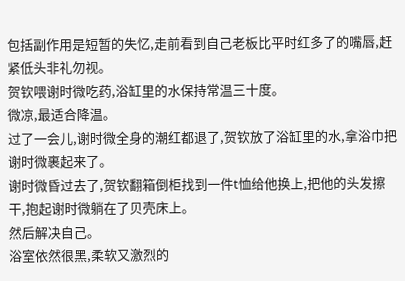包括副作用是短暂的失忆,走前看到自己老板比平时红多了的嘴唇,赶紧低头非礼勿视。
贺钦喂谢时微吃药,浴缸里的水保持常温三十度。
微凉,最适合降温。
过了一会儿,谢时微全身的潮红都退了,贺钦放了浴缸里的水,拿浴巾把谢时微裹起来了。
谢时微昏过去了,贺钦翻箱倒柜找到一件t恤给他换上,把他的头发擦干,抱起谢时微躺在了贝壳床上。
然后解决自己。
浴室依然很黑,柔软又激烈的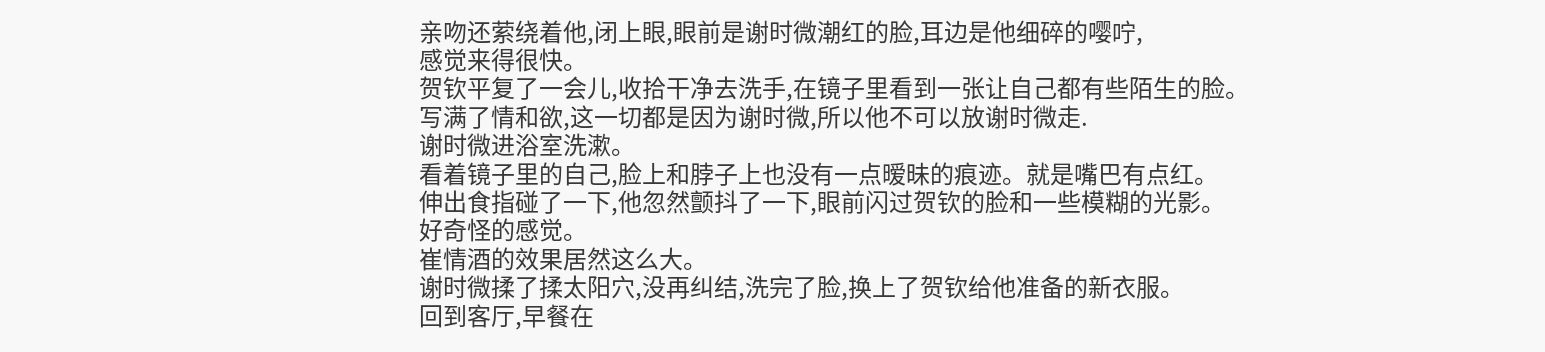亲吻还萦绕着他,闭上眼,眼前是谢时微潮红的脸,耳边是他细碎的嘤咛,
感觉来得很快。
贺钦平复了一会儿,收拾干净去洗手,在镜子里看到一张让自己都有些陌生的脸。
写满了情和欲,这一切都是因为谢时微,所以他不可以放谢时微走.
谢时微进浴室洗漱。
看着镜子里的自己,脸上和脖子上也没有一点暧昧的痕迹。就是嘴巴有点红。
伸出食指碰了一下,他忽然颤抖了一下,眼前闪过贺钦的脸和一些模糊的光影。
好奇怪的感觉。
崔情酒的效果居然这么大。
谢时微揉了揉太阳穴,没再纠结,洗完了脸,换上了贺钦给他准备的新衣服。
回到客厅,早餐在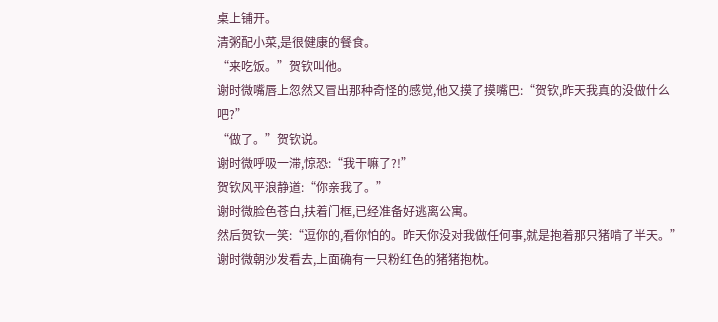桌上铺开。
清粥配小菜,是很健康的餐食。
“来吃饭。”贺钦叫他。
谢时微嘴唇上忽然又冒出那种奇怪的感觉,他又摸了摸嘴巴:“贺钦,昨天我真的没做什么吧?”
“做了。”贺钦说。
谢时微呼吸一滞,惊恐:“我干嘛了?!”
贺钦风平浪静道:“你亲我了。”
谢时微脸色苍白,扶着门框,已经准备好逃离公寓。
然后贺钦一笑:“逗你的,看你怕的。昨天你没对我做任何事,就是抱着那只猪啃了半天。”
谢时微朝沙发看去,上面确有一只粉红色的猪猪抱枕。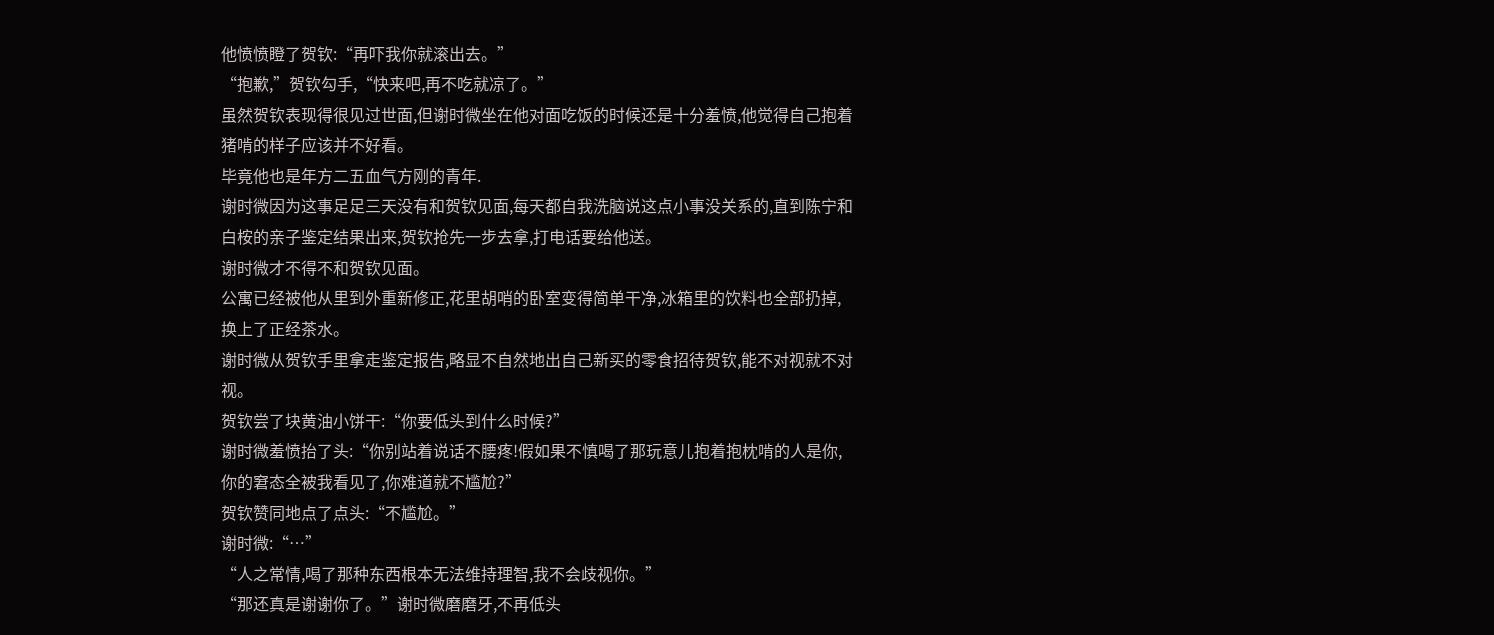他愤愤瞪了贺钦:“再吓我你就滚出去。”
“抱歉,”贺钦勾手,“快来吧,再不吃就凉了。”
虽然贺钦表现得很见过世面,但谢时微坐在他对面吃饭的时候还是十分羞愤,他觉得自己抱着猪啃的样子应该并不好看。
毕竟他也是年方二五血气方刚的青年.
谢时微因为这事足足三天没有和贺钦见面,每天都自我洗脑说这点小事没关系的,直到陈宁和白桉的亲子鉴定结果出来,贺钦抢先一步去拿,打电话要给他送。
谢时微才不得不和贺钦见面。
公寓已经被他从里到外重新修正,花里胡哨的卧室变得简单干净,冰箱里的饮料也全部扔掉,换上了正经茶水。
谢时微从贺钦手里拿走鉴定报告,略显不自然地出自己新买的零食招待贺钦,能不对视就不对视。
贺钦尝了块黄油小饼干:“你要低头到什么时候?”
谢时微羞愤抬了头:“你别站着说话不腰疼!假如果不慎喝了那玩意儿抱着抱枕啃的人是你,你的窘态全被我看见了,你难道就不尴尬?”
贺钦赞同地点了点头:“不尴尬。”
谢时微:“…”
“人之常情,喝了那种东西根本无法维持理智,我不会歧视你。”
“那还真是谢谢你了。”谢时微磨磨牙,不再低头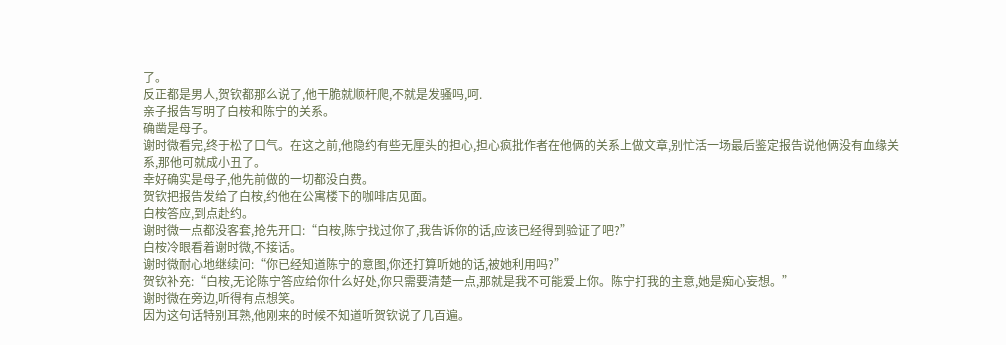了。
反正都是男人,贺钦都那么说了,他干脆就顺杆爬,不就是发骚吗,呵.
亲子报告写明了白桉和陈宁的关系。
确凿是母子。
谢时微看完,终于松了口气。在这之前,他隐约有些无厘头的担心,担心疯批作者在他俩的关系上做文章,别忙活一场最后鉴定报告说他俩没有血缘关系,那他可就成小丑了。
幸好确实是母子,他先前做的一切都没白费。
贺钦把报告发给了白桉,约他在公寓楼下的咖啡店见面。
白桉答应,到点赴约。
谢时微一点都没客套,抢先开口:“白桉,陈宁找过你了,我告诉你的话,应该已经得到验证了吧?”
白桉冷眼看着谢时微,不接话。
谢时微耐心地继续问:“你已经知道陈宁的意图,你还打算听她的话,被她利用吗?”
贺钦补充:“白桉,无论陈宁答应给你什么好处,你只需要清楚一点,那就是我不可能爱上你。陈宁打我的主意,她是痴心妄想。”
谢时微在旁边,听得有点想笑。
因为这句话特别耳熟,他刚来的时候不知道听贺钦说了几百遍。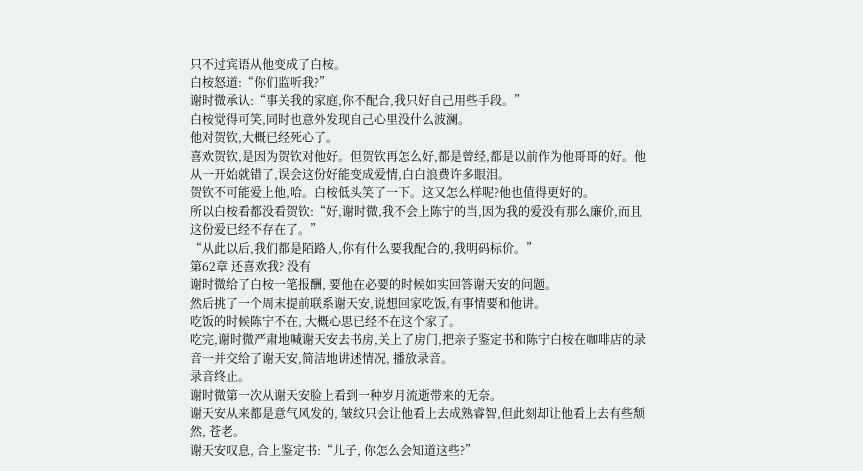只不过宾语从他变成了白桉。
白桉怒道:“你们监听我?”
谢时微承认:“事关我的家庭,你不配合,我只好自己用些手段。”
白桉觉得可笑,同时也意外发现自己心里没什么波澜。
他对贺钦,大概已经死心了。
喜欢贺钦,是因为贺钦对他好。但贺钦再怎么好,都是曾经,都是以前作为他哥哥的好。他从一开始就错了,误会这份好能变成爱情,白白浪费许多眼泪。
贺钦不可能爱上他,哈。白桉低头笑了一下。这又怎么样呢?他也值得更好的。
所以白桉看都没看贺钦:“好,谢时微,我不会上陈宁的当,因为我的爱没有那么廉价,而且这份爱已经不存在了。”
“从此以后,我们都是陌路人,你有什么要我配合的,我明码标价。”
第62章 还喜欢我? 没有
谢时微给了白桉一笔报酬, 要他在必要的时候如实回答谢天安的问题。
然后挑了一个周末提前联系谢天安,说想回家吃饭,有事情要和他讲。
吃饭的时候陈宁不在, 大概心思已经不在这个家了。
吃完,谢时微严肃地喊谢天安去书房,关上了房门,把亲子鉴定书和陈宁白桉在咖啡店的录音一并交给了谢天安,简洁地讲述情况, 播放录音。
录音终止。
谢时微第一次从谢天安脸上看到一种岁月流逝带来的无奈。
谢天安从来都是意气风发的, 皱纹只会让他看上去成熟睿智,但此刻却让他看上去有些颓然, 苍老。
谢天安叹息, 合上鉴定书:“儿子, 你怎么会知道这些?”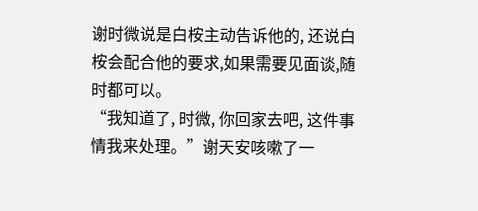谢时微说是白桉主动告诉他的, 还说白桉会配合他的要求,如果需要见面谈,随时都可以。
“我知道了, 时微, 你回家去吧, 这件事情我来处理。”谢天安咳嗽了一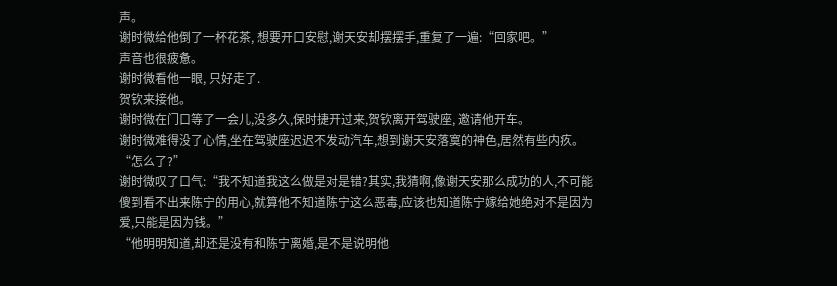声。
谢时微给他倒了一杯花茶, 想要开口安慰,谢天安却摆摆手,重复了一遍:“回家吧。”
声音也很疲惫。
谢时微看他一眼, 只好走了.
贺钦来接他。
谢时微在门口等了一会儿,没多久,保时捷开过来,贺钦离开驾驶座, 邀请他开车。
谢时微难得没了心情,坐在驾驶座迟迟不发动汽车,想到谢天安落寞的神色,居然有些内疚。
“怎么了?”
谢时微叹了口气:“我不知道我这么做是对是错?其实,我猜啊,像谢天安那么成功的人,不可能傻到看不出来陈宁的用心,就算他不知道陈宁这么恶毒,应该也知道陈宁嫁给她绝对不是因为爱,只能是因为钱。”
“他明明知道,却还是没有和陈宁离婚,是不是说明他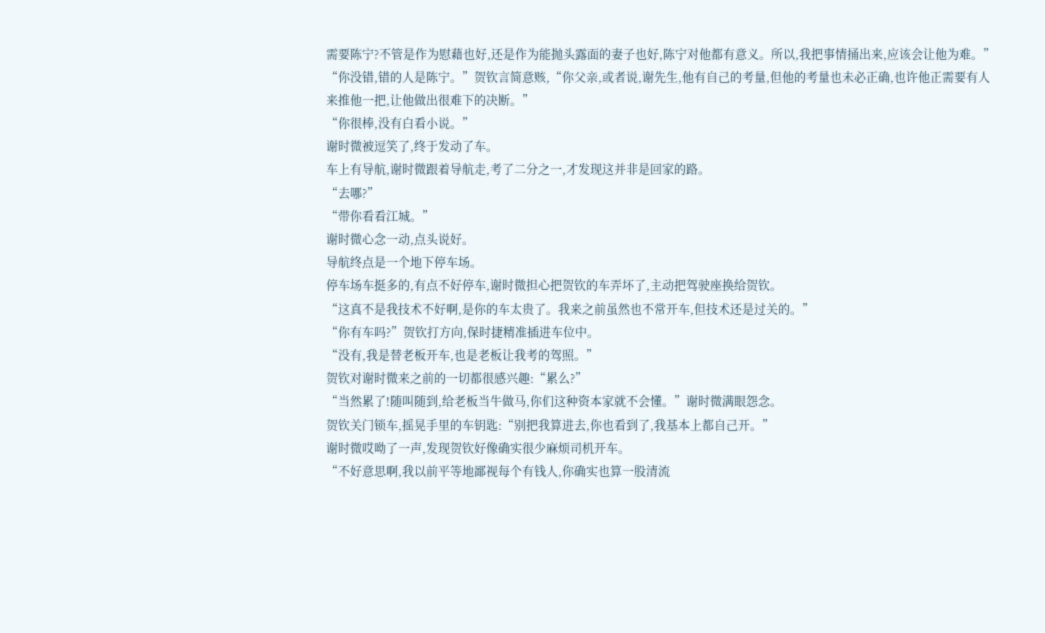需要陈宁?不管是作为慰藉也好,还是作为能抛头露面的妻子也好,陈宁对他都有意义。所以,我把事情捅出来,应该会让他为难。”
“你没错,错的人是陈宁。”贺钦言简意赅,“你父亲,或者说,谢先生,他有自己的考量,但他的考量也未必正确,也许他正需要有人来推他一把,让他做出很难下的决断。”
“你很棒,没有白看小说。”
谢时微被逗笑了,终于发动了车。
车上有导航,谢时微跟着导航走,考了二分之一,才发现这并非是回家的路。
“去哪?”
“带你看看江城。”
谢时微心念一动,点头说好。
导航终点是一个地下停车场。
停车场车挺多的,有点不好停车,谢时微担心把贺钦的车弄坏了,主动把驾驶座换给贺钦。
“这真不是我技术不好啊,是你的车太贵了。我来之前虽然也不常开车,但技术还是过关的。”
“你有车吗?”贺钦打方向,保时捷精准插进车位中。
“没有,我是替老板开车,也是老板让我考的驾照。”
贺钦对谢时微来之前的一切都很感兴趣:“累么?”
“当然累了!随叫随到,给老板当牛做马,你们这种资本家就不会懂。”谢时微满眼怨念。
贺钦关门锁车,摇晃手里的车钥匙:“别把我算进去,你也看到了,我基本上都自己开。”
谢时微哎呦了一声,发现贺钦好像确实很少麻烦司机开车。
“不好意思啊,我以前平等地鄙视每个有钱人,你确实也算一股清流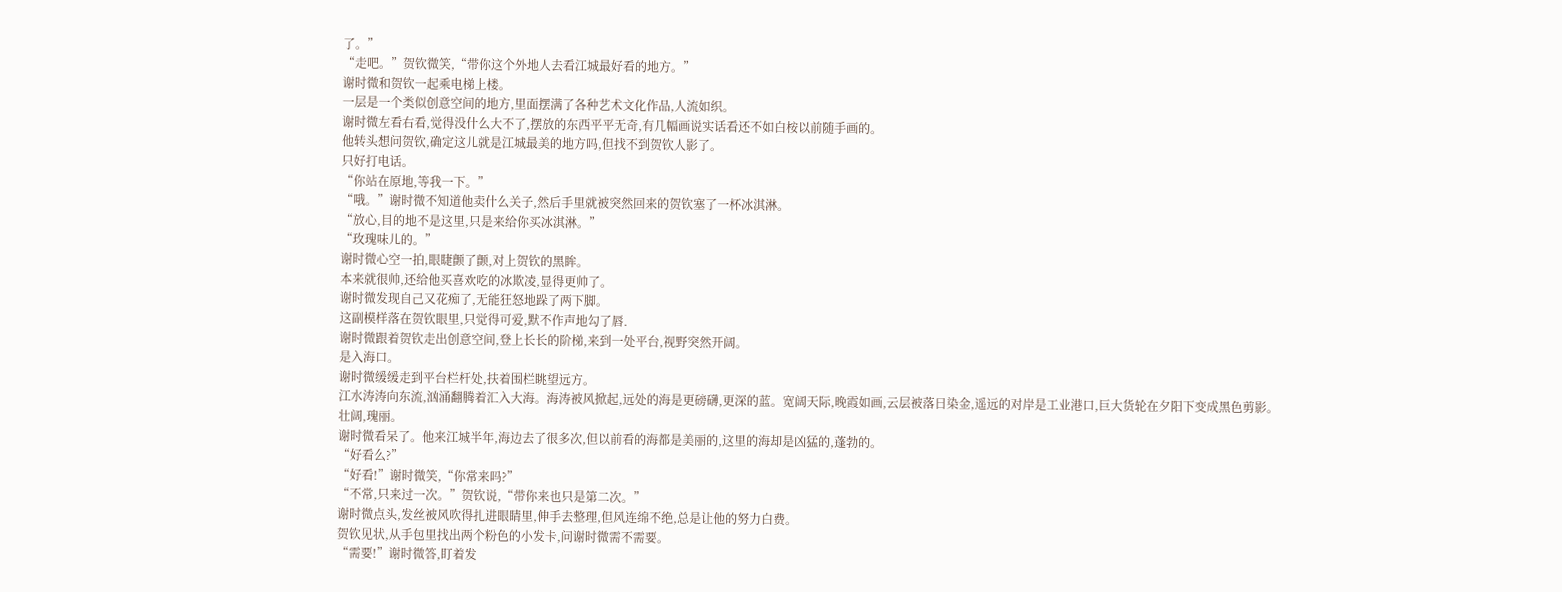了。”
“走吧。”贺钦微笑,“带你这个外地人去看江城最好看的地方。”
谢时微和贺钦一起乘电梯上楼。
一层是一个类似创意空间的地方,里面摆满了各种艺术文化作品,人流如织。
谢时微左看右看,觉得没什么大不了,摆放的东西平平无奇,有几幅画说实话看还不如白桉以前随手画的。
他转头想问贺钦,确定这儿就是江城最美的地方吗,但找不到贺钦人影了。
只好打电话。
“你站在原地,等我一下。”
“哦。”谢时微不知道他卖什么关子,然后手里就被突然回来的贺钦塞了一杯冰淇淋。
“放心,目的地不是这里,只是来给你买冰淇淋。”
“玫瑰味儿的。”
谢时微心空一拍,眼睫颤了颤,对上贺钦的黑眸。
本来就很帅,还给他买喜欢吃的冰欺凌,显得更帅了。
谢时微发现自己又花痴了,无能狂怒地跺了两下脚。
这副模样落在贺钦眼里,只觉得可爱,默不作声地勾了唇.
谢时微跟着贺钦走出创意空间,登上长长的阶梯,来到一处平台,视野突然开阔。
是入海口。
谢时微缓缓走到平台栏杆处,扶着围栏眺望远方。
江水涛涛向东流,汹涌翻腾着汇入大海。海涛被风掀起,远处的海是更磅礴,更深的蓝。宽阔天际,晚霞如画,云层被落日染金,遥远的对岸是工业港口,巨大货轮在夕阳下变成黑色剪影。
壮阔,瑰丽。
谢时微看呆了。他来江城半年,海边去了很多次,但以前看的海都是美丽的,这里的海却是凶猛的,蓬勃的。
“好看么?”
“好看!”谢时微笑,“你常来吗?”
“不常,只来过一次。”贺钦说,“带你来也只是第二次。”
谢时微点头,发丝被风吹得扎进眼睛里,伸手去整理,但风连绵不绝,总是让他的努力白费。
贺钦见状,从手包里找出两个粉色的小发卡,问谢时微需不需要。
“需要!”谢时微答,盯着发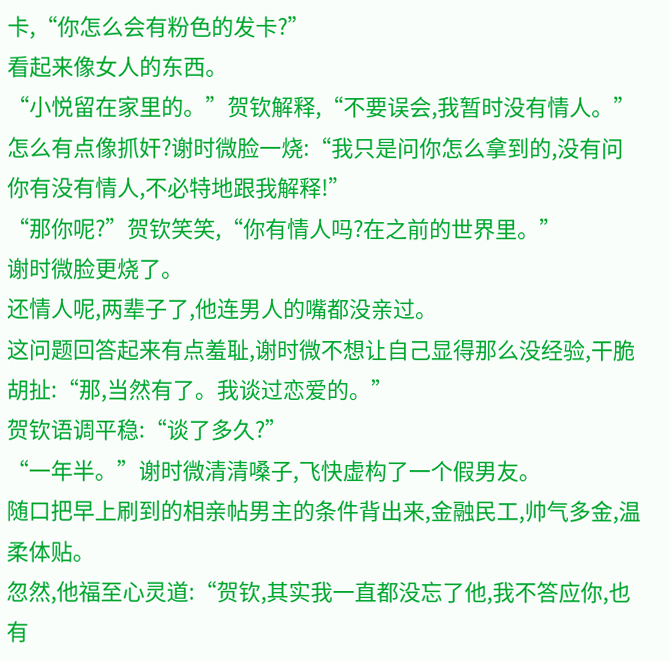卡,“你怎么会有粉色的发卡?”
看起来像女人的东西。
“小悦留在家里的。”贺钦解释,“不要误会,我暂时没有情人。”
怎么有点像抓奸?谢时微脸一烧:“我只是问你怎么拿到的,没有问你有没有情人,不必特地跟我解释!”
“那你呢?”贺钦笑笑,“你有情人吗?在之前的世界里。”
谢时微脸更烧了。
还情人呢,两辈子了,他连男人的嘴都没亲过。
这问题回答起来有点羞耻,谢时微不想让自己显得那么没经验,干脆胡扯:“那,当然有了。我谈过恋爱的。”
贺钦语调平稳:“谈了多久?”
“一年半。”谢时微清清嗓子,飞快虚构了一个假男友。
随口把早上刷到的相亲帖男主的条件背出来,金融民工,帅气多金,温柔体贴。
忽然,他福至心灵道:“贺钦,其实我一直都没忘了他,我不答应你,也有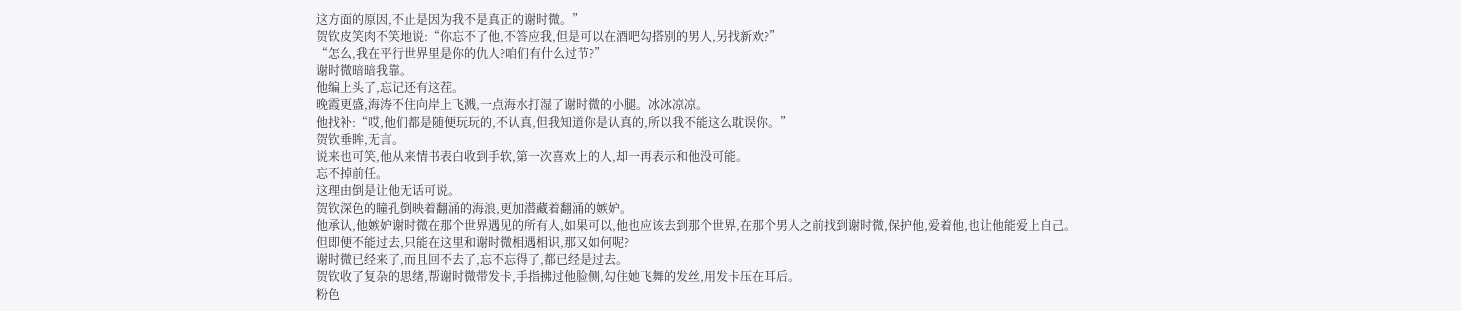这方面的原因,不止是因为我不是真正的谢时微。”
贺钦皮笑肉不笑地说:“你忘不了他,不答应我,但是可以在酒吧勾搭别的男人,另找新欢?”
“怎么,我在平行世界里是你的仇人?咱们有什么过节?”
谢时微暗暗我靠。
他编上头了,忘记还有这茬。
晚霞更盛,海涛不住向岸上飞溅,一点海水打湿了谢时微的小腿。冰冰凉凉。
他找补:“哎,他们都是随便玩玩的,不认真,但我知道你是认真的,所以我不能这么耽误你。”
贺钦垂眸,无言。
说来也可笑,他从来情书表白收到手软,第一次喜欢上的人,却一再表示和他没可能。
忘不掉前任。
这理由倒是让他无话可说。
贺钦深色的瞳孔倒映着翻涌的海浪,更加潜藏着翻涌的嫉妒。
他承认,他嫉妒谢时微在那个世界遇见的所有人,如果可以,他也应该去到那个世界,在那个男人之前找到谢时微,保护他,爱着他,也让他能爱上自己。
但即便不能过去,只能在这里和谢时微相遇相识,那又如何呢?
谢时微已经来了,而且回不去了,忘不忘得了,都已经是过去。
贺钦收了复杂的思绪,帮谢时微带发卡,手指拂过他脸侧,勾住她飞舞的发丝,用发卡压在耳后。
粉色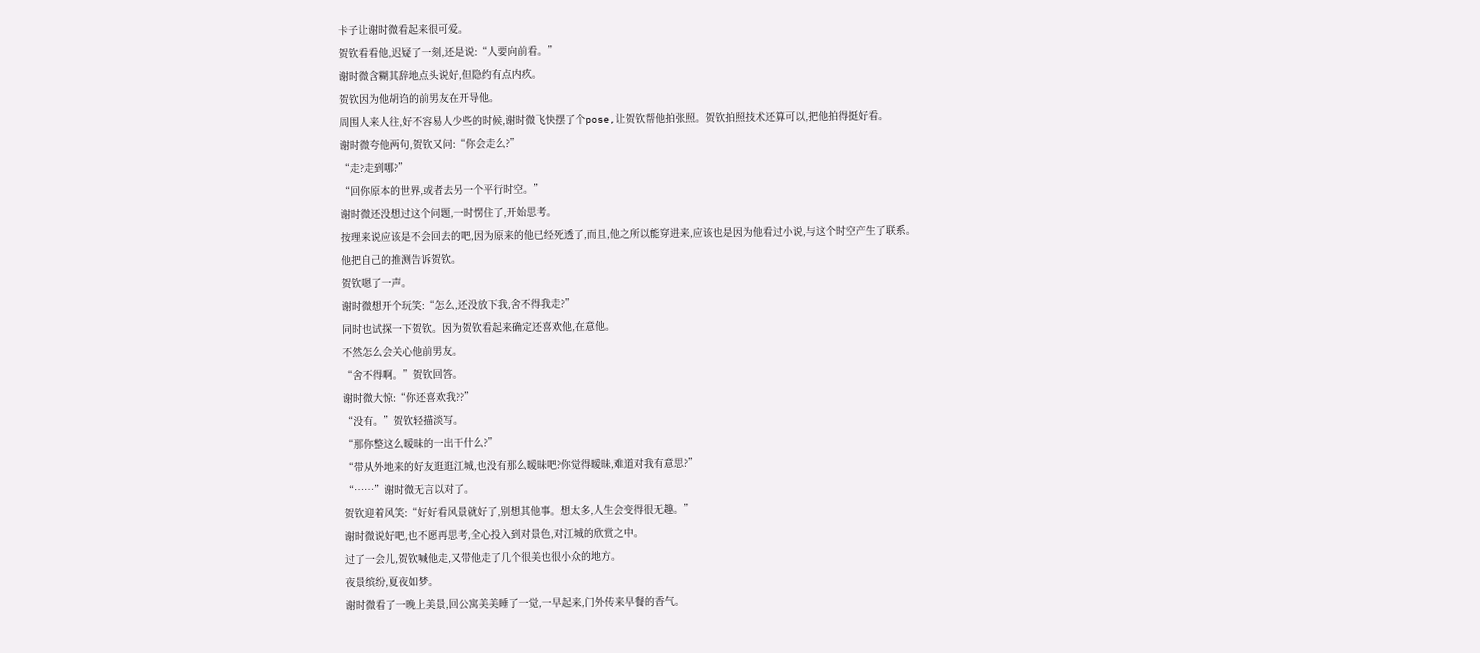卡子让谢时微看起来很可爱。
贺钦看看他,迟疑了一刻,还是说:“人要向前看。”
谢时微含糊其辞地点头说好,但隐约有点内疚。
贺钦因为他胡诌的前男友在开导他。
周围人来人往,好不容易人少些的时候,谢时微飞快摆了个pose,让贺钦帮他拍张照。贺钦拍照技术还算可以,把他拍得挺好看。
谢时微夸他两句,贺钦又问:“你会走么?”
“走?走到哪?”
“回你原本的世界,或者去另一个平行时空。”
谢时微还没想过这个问题,一时愣住了,开始思考。
按理来说应该是不会回去的吧,因为原来的他已经死透了,而且,他之所以能穿进来,应该也是因为他看过小说,与这个时空产生了联系。
他把自己的推测告诉贺钦。
贺钦嗯了一声。
谢时微想开个玩笑:“怎么,还没放下我,舍不得我走?”
同时也试探一下贺钦。因为贺钦看起来确定还喜欢他,在意他。
不然怎么会关心他前男友。
“舍不得啊。”贺钦回答。
谢时微大惊:“你还喜欢我??”
“没有。”贺钦轻描淡写。
“那你整这么暧昧的一出干什么?”
“带从外地来的好友逛逛江城,也没有那么暧昧吧?你觉得暧昧,难道对我有意思?”
“……”谢时微无言以对了。
贺钦迎着风笑:“好好看风景就好了,别想其他事。想太多,人生会变得很无趣。”
谢时微说好吧,也不愿再思考,全心投入到对景色,对江城的欣赏之中。
过了一会儿,贺钦喊他走,又带他走了几个很美也很小众的地方。
夜景缤纷,夏夜如梦。
谢时微看了一晚上美景,回公寓美美睡了一觉,一早起来,门外传来早餐的香气。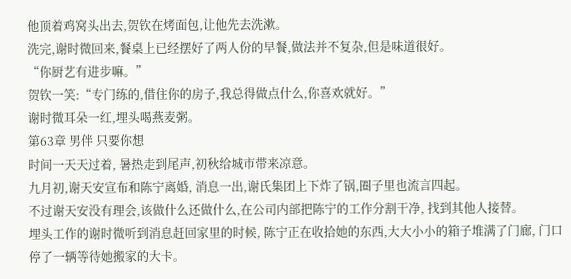他顶着鸡窝头出去,贺钦在烤面包,让他先去洗漱。
洗完,谢时微回来,餐桌上已经摆好了两人份的早餐,做法并不复杂,但是味道很好。
“你厨艺有进步嘛。”
贺钦一笑:“专门练的,借住你的房子,我总得做点什么,你喜欢就好。”
谢时微耳朵一红,埋头喝燕麦粥。
第63章 男伴 只要你想
时间一天天过着, 暑热走到尾声,初秋给城市带来凉意。
九月初,谢天安宣布和陈宁离婚, 消息一出,谢氏集团上下炸了锅,圈子里也流言四起。
不过谢天安没有理会,该做什么还做什么,在公司内部把陈宁的工作分割干净, 找到其他人接替。
埋头工作的谢时微听到消息赶回家里的时候, 陈宁正在收拾她的东西,大大小小的箱子堆满了门廊, 门口停了一辆等待她搬家的大卡。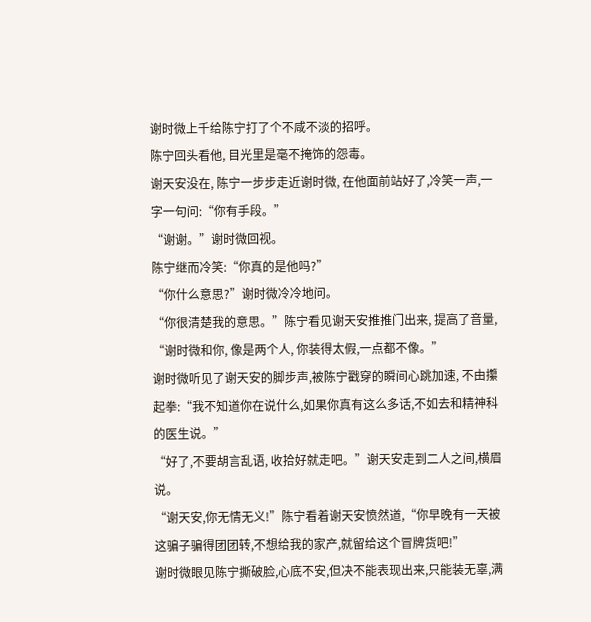谢时微上千给陈宁打了个不咸不淡的招呼。
陈宁回头看他, 目光里是毫不掩饰的怨毒。
谢天安没在, 陈宁一步步走近谢时微, 在他面前站好了,冷笑一声,一字一句问:“你有手段。”
“谢谢。”谢时微回视。
陈宁继而冷笑:“你真的是他吗?”
“你什么意思?”谢时微冷冷地问。
“你很清楚我的意思。”陈宁看见谢天安推推门出来, 提高了音量, “谢时微和你, 像是两个人, 你装得太假,一点都不像。”
谢时微听见了谢天安的脚步声,被陈宁戳穿的瞬间心跳加速, 不由攥起拳:“我不知道你在说什么,如果你真有这么多话,不如去和精神科的医生说。”
“好了,不要胡言乱语, 收拾好就走吧。”谢天安走到二人之间,横眉说。
“谢天安,你无情无义!”陈宁看着谢天安愤然道,“你早晚有一天被这骗子骗得团团转,不想给我的家产,就留给这个冒牌货吧!”
谢时微眼见陈宁撕破脸,心底不安,但决不能表现出来,只能装无辜,满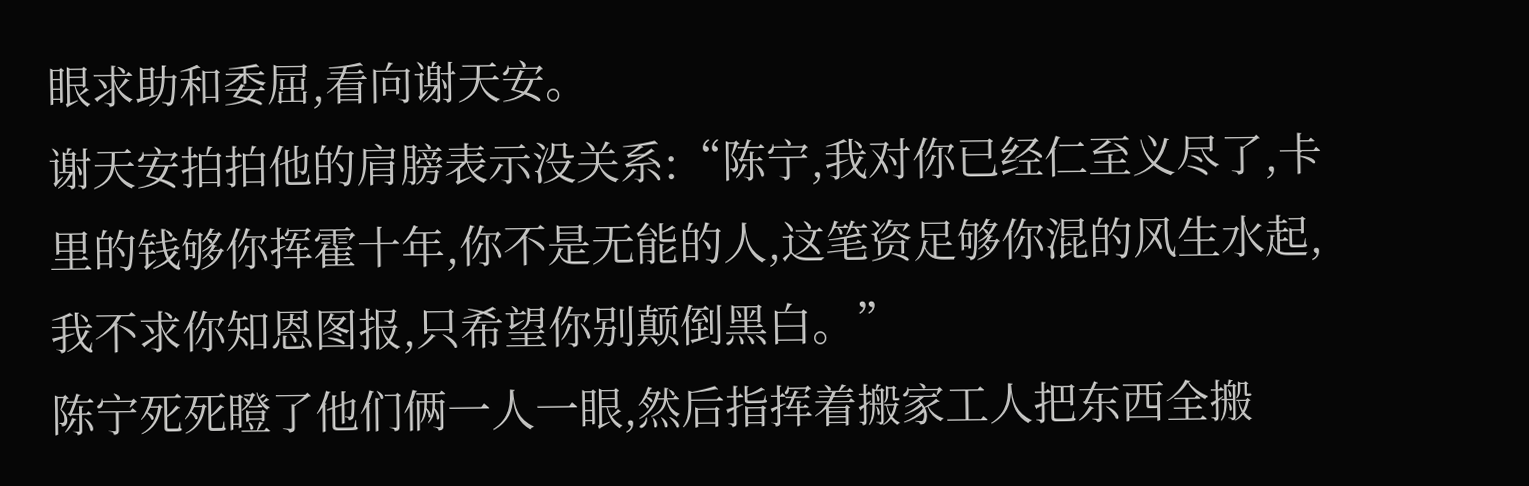眼求助和委屈,看向谢天安。
谢天安拍拍他的肩膀表示没关系:“陈宁,我对你已经仁至义尽了,卡里的钱够你挥霍十年,你不是无能的人,这笔资足够你混的风生水起,我不求你知恩图报,只希望你别颠倒黑白。”
陈宁死死瞪了他们俩一人一眼,然后指挥着搬家工人把东西全搬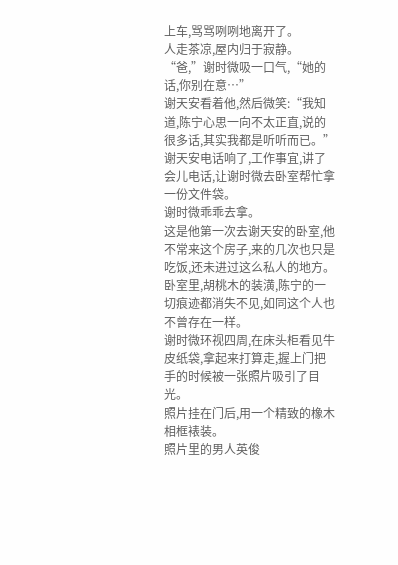上车,骂骂咧咧地离开了。
人走茶凉,屋内归于寂静。
“爸,”谢时微吸一口气,“她的话,你别在意…”
谢天安看着他,然后微笑:“我知道,陈宁心思一向不太正直,说的很多话,其实我都是听听而已。”
谢天安电话响了,工作事宜,讲了会儿电话,让谢时微去卧室帮忙拿一份文件袋。
谢时微乖乖去拿。
这是他第一次去谢天安的卧室,他不常来这个房子,来的几次也只是吃饭,还未进过这么私人的地方。
卧室里,胡桃木的装潢,陈宁的一切痕迹都消失不见,如同这个人也不曾存在一样。
谢时微环视四周,在床头柜看见牛皮纸袋,拿起来打算走,握上门把手的时候被一张照片吸引了目光。
照片挂在门后,用一个精致的橡木相框裱装。
照片里的男人英俊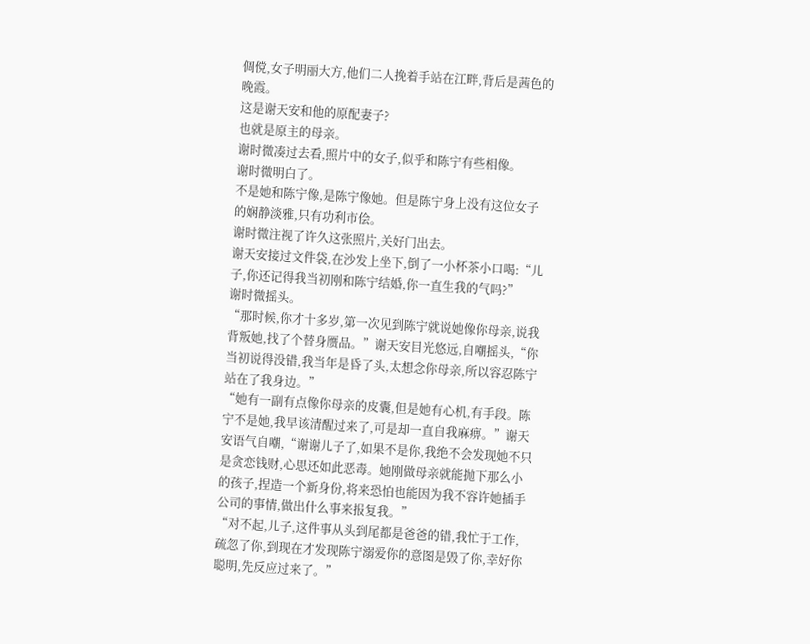倜傥,女子明丽大方,他们二人挽着手站在江畔,背后是茜色的晚霞。
这是谢天安和他的原配妻子?
也就是原主的母亲。
谢时微凑过去看,照片中的女子,似乎和陈宁有些相像。
谢时微明白了。
不是她和陈宁像,是陈宁像她。但是陈宁身上没有这位女子的娴静淡雅,只有功利市侩。
谢时微注视了许久这张照片,关好门出去。
谢天安接过文件袋,在沙发上坐下,倒了一小杯茶小口喝:“儿子,你还记得我当初刚和陈宁结婚,你一直生我的气吗?”
谢时微摇头。
“那时候,你才十多岁,第一次见到陈宁就说她像你母亲,说我背叛她,找了个替身赝品。”谢天安目光悠远,自嘲摇头,“你当初说得没错,我当年是昏了头,太想念你母亲,所以容忍陈宁站在了我身边。”
“她有一副有点像你母亲的皮囊,但是她有心机,有手段。陈宁不是她,我早该清醒过来了,可是却一直自我麻痹。”谢天安语气自嘲,“谢谢儿子了,如果不是你,我绝不会发现她不只是贪恋钱财,心思还如此恶毒。她刚做母亲就能抛下那么小的孩子,捏造一个新身份,将来恐怕也能因为我不容许她插手公司的事情,做出什么事来报复我。”
“对不起,儿子,这件事从头到尾都是爸爸的错,我忙于工作,疏忽了你,到现在才发现陈宁溺爱你的意图是毁了你,幸好你聪明,先反应过来了。”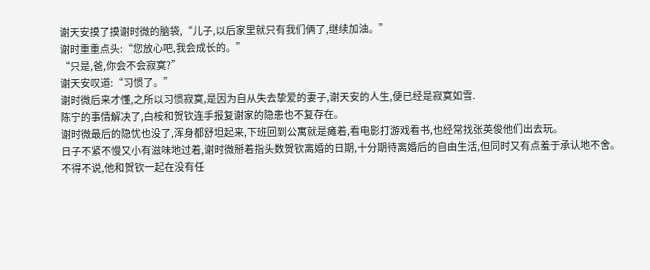谢天安摸了摸谢时微的脑袋,“儿子,以后家里就只有我们俩了,继续加油。”
谢时重重点头:“您放心吧,我会成长的。”
“只是,爸,你会不会寂寞?”
谢天安叹道:“习惯了。”
谢时微后来才懂,之所以习惯寂寞,是因为自从失去挚爱的妻子,谢天安的人生,便已经是寂寞如雪.
陈宁的事情解决了,白桉和贺钦连手报复谢家的隐患也不复存在。
谢时微最后的隐忧也没了,浑身都舒坦起来,下班回到公寓就是瘫着,看电影打游戏看书,也经常找张英俊他们出去玩。
日子不紧不慢又小有滋味地过着,谢时微掰着指头数贺钦离婚的日期,十分期待离婚后的自由生活,但同时又有点羞于承认地不舍。
不得不说,他和贺钦一起在没有任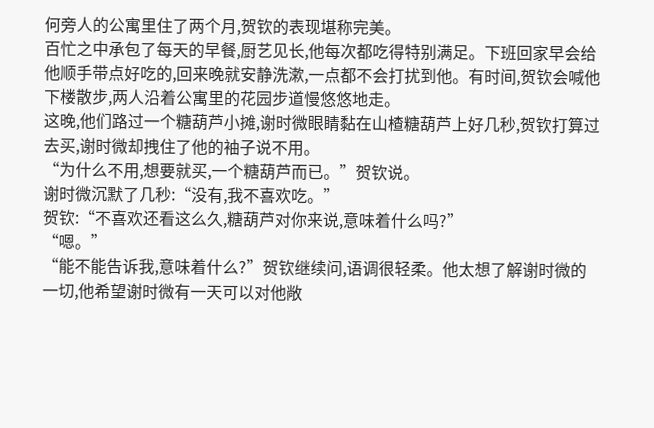何旁人的公寓里住了两个月,贺钦的表现堪称完美。
百忙之中承包了每天的早餐,厨艺见长,他每次都吃得特别满足。下班回家早会给他顺手带点好吃的,回来晚就安静洗漱,一点都不会打扰到他。有时间,贺钦会喊他下楼散步,两人沿着公寓里的花园步道慢悠悠地走。
这晚,他们路过一个糖葫芦小摊,谢时微眼睛黏在山楂糖葫芦上好几秒,贺钦打算过去买,谢时微却拽住了他的袖子说不用。
“为什么不用,想要就买,一个糖葫芦而已。”贺钦说。
谢时微沉默了几秒:“没有,我不喜欢吃。”
贺钦:“不喜欢还看这么久,糖葫芦对你来说,意味着什么吗?”
“嗯。”
“能不能告诉我,意味着什么?”贺钦继续问,语调很轻柔。他太想了解谢时微的一切,他希望谢时微有一天可以对他敞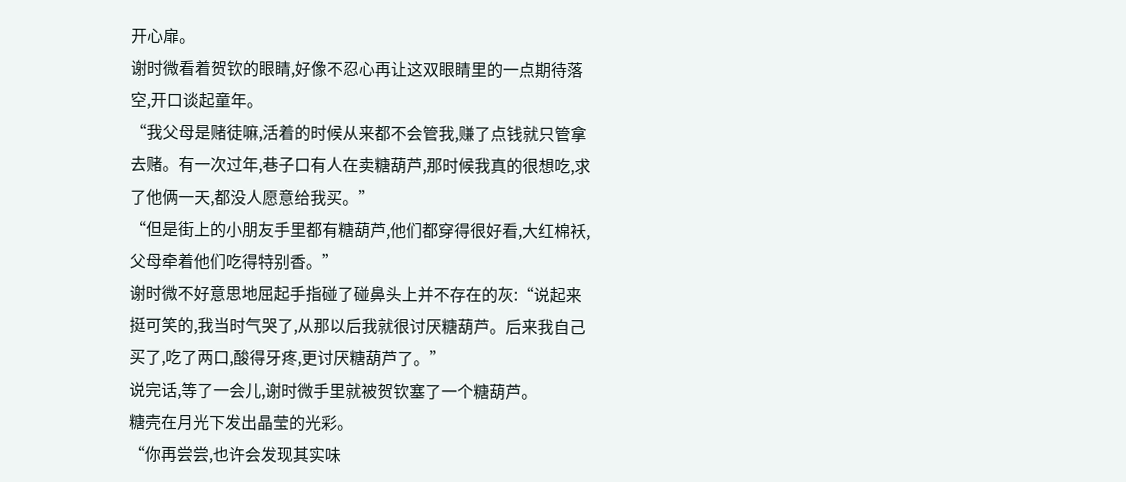开心扉。
谢时微看着贺钦的眼睛,好像不忍心再让这双眼睛里的一点期待落空,开口谈起童年。
“我父母是赌徒嘛,活着的时候从来都不会管我,赚了点钱就只管拿去赌。有一次过年,巷子口有人在卖糖葫芦,那时候我真的很想吃,求了他俩一天,都没人愿意给我买。”
“但是街上的小朋友手里都有糖葫芦,他们都穿得很好看,大红棉袄,父母牵着他们吃得特别香。”
谢时微不好意思地屈起手指碰了碰鼻头上并不存在的灰:“说起来挺可笑的,我当时气哭了,从那以后我就很讨厌糖葫芦。后来我自己买了,吃了两口,酸得牙疼,更讨厌糖葫芦了。”
说完话,等了一会儿,谢时微手里就被贺钦塞了一个糖葫芦。
糖壳在月光下发出晶莹的光彩。
“你再尝尝,也许会发现其实味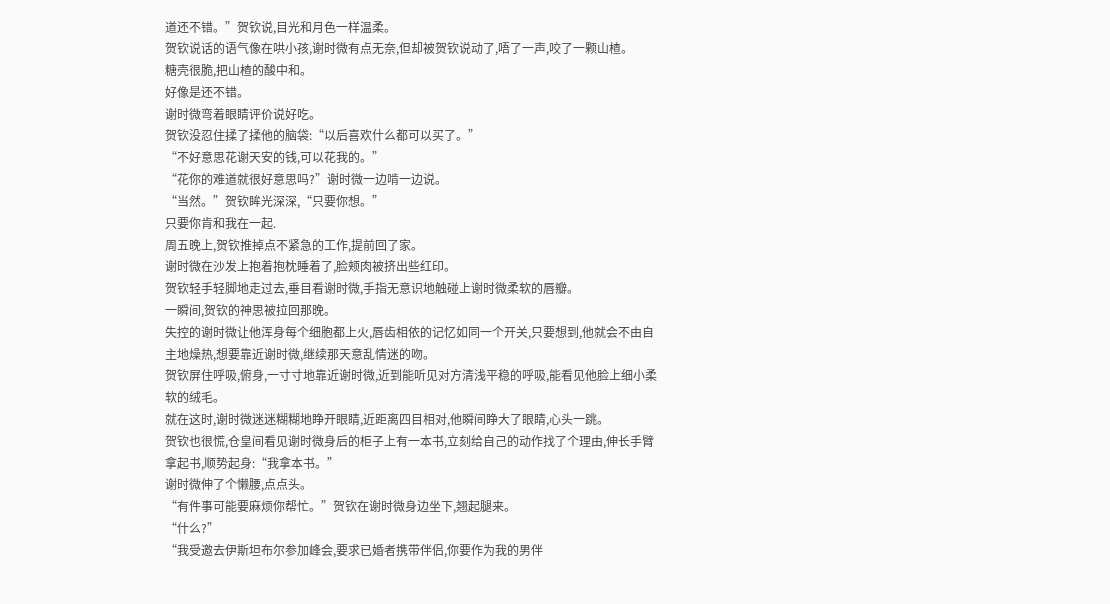道还不错。”贺钦说,目光和月色一样温柔。
贺钦说话的语气像在哄小孩,谢时微有点无奈,但却被贺钦说动了,唔了一声,咬了一颗山楂。
糖壳很脆,把山楂的酸中和。
好像是还不错。
谢时微弯着眼睛评价说好吃。
贺钦没忍住揉了揉他的脑袋:“以后喜欢什么都可以买了。”
“不好意思花谢天安的钱,可以花我的。”
“花你的难道就很好意思吗?”谢时微一边啃一边说。
“当然。”贺钦眸光深深,“只要你想。”
只要你肯和我在一起.
周五晚上,贺钦推掉点不紧急的工作,提前回了家。
谢时微在沙发上抱着抱枕睡着了,脸颊肉被挤出些红印。
贺钦轻手轻脚地走过去,垂目看谢时微,手指无意识地触碰上谢时微柔软的唇瓣。
一瞬间,贺钦的神思被拉回那晚。
失控的谢时微让他浑身每个细胞都上火,唇齿相依的记忆如同一个开关,只要想到,他就会不由自主地燥热,想要靠近谢时微,继续那天意乱情迷的吻。
贺钦屏住呼吸,俯身,一寸寸地靠近谢时微,近到能听见对方清浅平稳的呼吸,能看见他脸上细小柔软的绒毛。
就在这时,谢时微迷迷糊糊地睁开眼睛,近距离四目相对,他瞬间睁大了眼睛,心头一跳。
贺钦也很慌,仓皇间看见谢时微身后的柜子上有一本书,立刻给自己的动作找了个理由,伸长手臂拿起书,顺势起身:“我拿本书。”
谢时微伸了个懒腰,点点头。
“有件事可能要麻烦你帮忙。”贺钦在谢时微身边坐下,翘起腿来。
“什么?”
“我受邀去伊斯坦布尔参加峰会,要求已婚者携带伴侣,你要作为我的男伴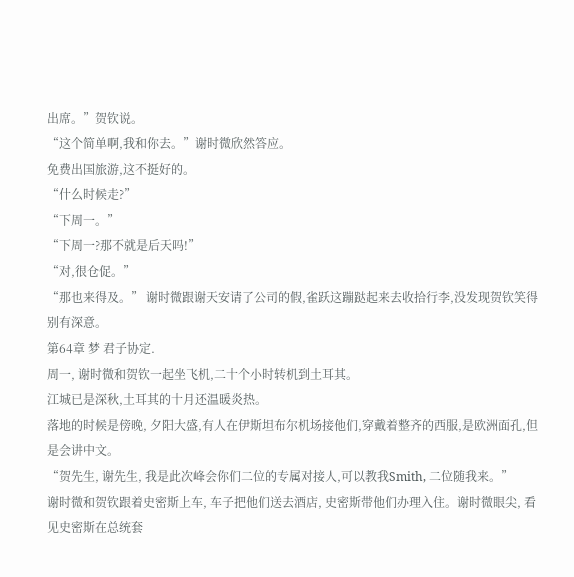出席。”贺钦说。
“这个简单啊,我和你去。”谢时微欣然答应。
免费出国旅游,这不挺好的。
“什么时候走?”
“下周一。”
“下周一?那不就是后天吗!”
“对,很仓促。”
“那也来得及。” 谢时微跟谢天安请了公司的假,雀跃这蹦跶起来去收拾行李,没发现贺钦笑得别有深意。
第64章 梦 君子协定.
周一, 谢时微和贺钦一起坐飞机,二十个小时转机到土耳其。
江城已是深秋,土耳其的十月还温暖炎热。
落地的时候是傍晚, 夕阳大盛,有人在伊斯坦布尔机场接他们,穿戴着整齐的西服,是欧洲面孔,但是会讲中文。
“贺先生, 谢先生, 我是此次峰会你们二位的专属对接人,可以教我Smith, 二位随我来。”
谢时微和贺钦跟着史密斯上车, 车子把他们送去酒店, 史密斯带他们办理入住。谢时微眼尖, 看见史密斯在总统套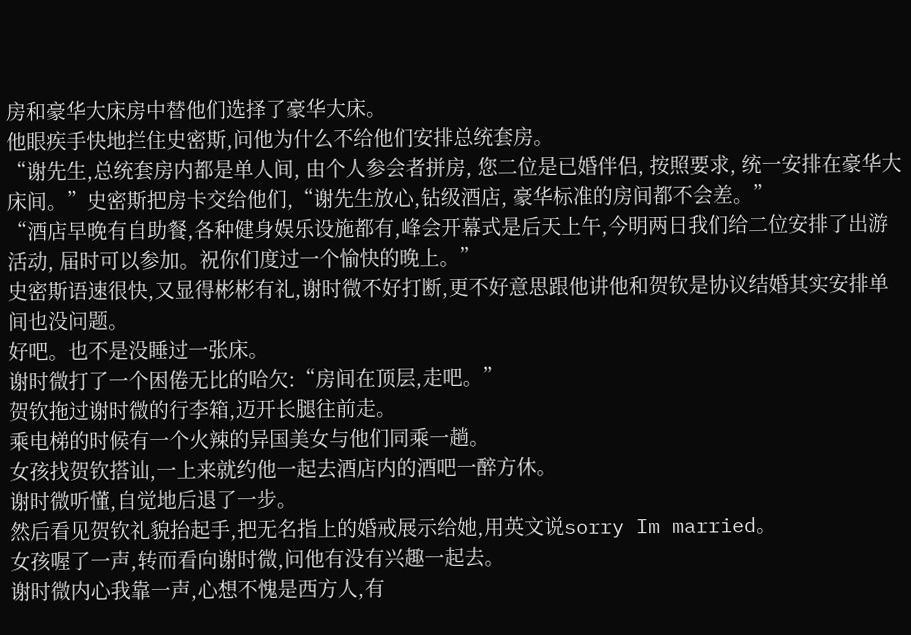房和豪华大床房中替他们选择了豪华大床。
他眼疾手快地拦住史密斯,问他为什么不给他们安排总统套房。
“谢先生,总统套房内都是单人间, 由个人参会者拼房, 您二位是已婚伴侣, 按照要求, 统一安排在豪华大床间。”史密斯把房卡交给他们,“谢先生放心,钻级酒店, 豪华标准的房间都不会差。”
“酒店早晚有自助餐,各种健身娱乐设施都有,峰会开幕式是后天上午,今明两日我们给二位安排了出游活动, 届时可以参加。祝你们度过一个愉快的晚上。”
史密斯语速很快,又显得彬彬有礼,谢时微不好打断,更不好意思跟他讲他和贺钦是协议结婚其实安排单间也没问题。
好吧。也不是没睡过一张床。
谢时微打了一个困倦无比的哈欠:“房间在顶层,走吧。”
贺钦拖过谢时微的行李箱,迈开长腿往前走。
乘电梯的时候有一个火辣的异国美女与他们同乘一趟。
女孩找贺钦搭讪,一上来就约他一起去酒店内的酒吧一醉方休。
谢时微听懂,自觉地后退了一步。
然后看见贺钦礼貌抬起手,把无名指上的婚戒展示给她,用英文说sorry Im married。
女孩喔了一声,转而看向谢时微,问他有没有兴趣一起去。
谢时微内心我靠一声,心想不愧是西方人,有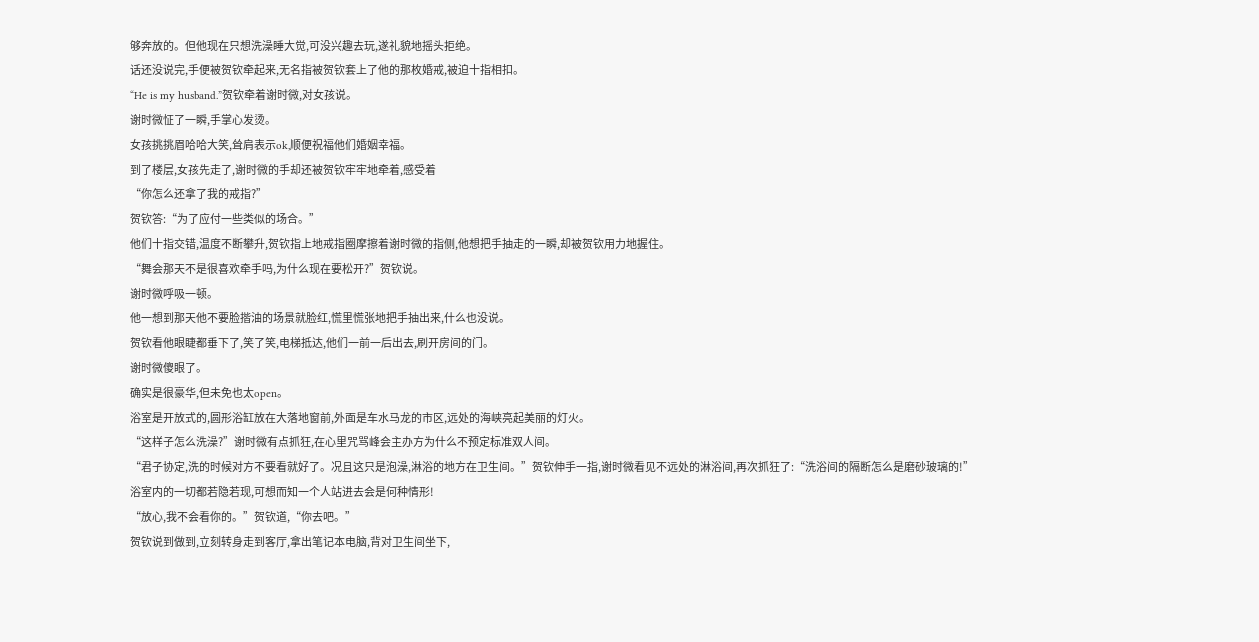够奔放的。但他现在只想洗澡睡大觉,可没兴趣去玩,遂礼貌地摇头拒绝。
话还没说完,手便被贺钦牵起来,无名指被贺钦套上了他的那枚婚戒,被迫十指相扣。
“He is my husband.”贺钦牵着谢时微,对女孩说。
谢时微怔了一瞬,手掌心发烫。
女孩挑挑眉哈哈大笑,耸肩表示ok,顺便祝福他们婚姻幸福。
到了楼层,女孩先走了,谢时微的手却还被贺钦牢牢地牵着,感受着
“你怎么还拿了我的戒指?”
贺钦答:“为了应付一些类似的场合。”
他们十指交错,温度不断攀升,贺钦指上地戒指圈摩擦着谢时微的指侧,他想把手抽走的一瞬,却被贺钦用力地握住。
“舞会那天不是很喜欢牵手吗,为什么现在要松开?”贺钦说。
谢时微呼吸一顿。
他一想到那天他不要脸揩油的场景就脸红,慌里慌张地把手抽出来,什么也没说。
贺钦看他眼睫都垂下了,笑了笑,电梯抵达,他们一前一后出去,刷开房间的门。
谢时微傻眼了。
确实是很豪华,但未免也太open。
浴室是开放式的,圆形浴缸放在大落地窗前,外面是车水马龙的市区,远处的海峡亮起美丽的灯火。
“这样子怎么洗澡?”谢时微有点抓狂,在心里咒骂峰会主办方为什么不预定标准双人间。
“君子协定,洗的时候对方不要看就好了。况且这只是泡澡,淋浴的地方在卫生间。”贺钦伸手一指,谢时微看见不远处的淋浴间,再次抓狂了:“洗浴间的隔断怎么是磨砂玻璃的!”
浴室内的一切都若隐若现,可想而知一个人站进去会是何种情形!
“放心,我不会看你的。”贺钦道,“你去吧。”
贺钦说到做到,立刻转身走到客厅,拿出笔记本电脑,背对卫生间坐下,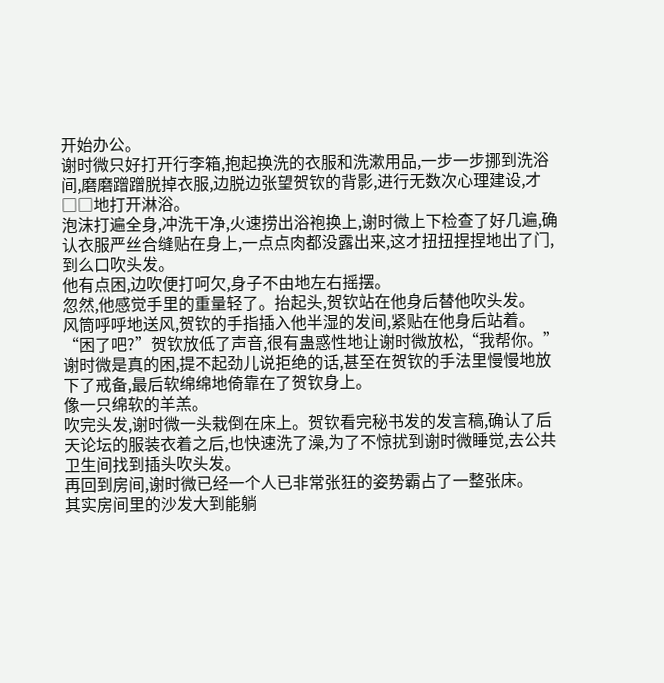开始办公。
谢时微只好打开行李箱,抱起换洗的衣服和洗漱用品,一步一步挪到洗浴间,磨磨蹭蹭脱掉衣服,边脱边张望贺钦的背影,进行无数次心理建设,才□□地打开淋浴。
泡沫打遍全身,冲洗干净,火速捞出浴袍换上,谢时微上下检查了好几遍,确认衣服严丝合缝贴在身上,一点点肉都没露出来,这才扭扭捏捏地出了门,到么口吹头发。
他有点困,边吹便打呵欠,身子不由地左右摇摆。
忽然,他感觉手里的重量轻了。抬起头,贺钦站在他身后替他吹头发。
风筒呼呼地送风,贺钦的手指插入他半湿的发间,紧贴在他身后站着。
“困了吧?”贺钦放低了声音,很有蛊惑性地让谢时微放松,“我帮你。”
谢时微是真的困,提不起劲儿说拒绝的话,甚至在贺钦的手法里慢慢地放下了戒备,最后软绵绵地倚靠在了贺钦身上。
像一只绵软的羊羔。
吹完头发,谢时微一头栽倒在床上。贺钦看完秘书发的发言稿,确认了后天论坛的服装衣着之后,也快速洗了澡,为了不惊扰到谢时微睡觉,去公共卫生间找到插头吹头发。
再回到房间,谢时微已经一个人已非常张狂的姿势霸占了一整张床。
其实房间里的沙发大到能躺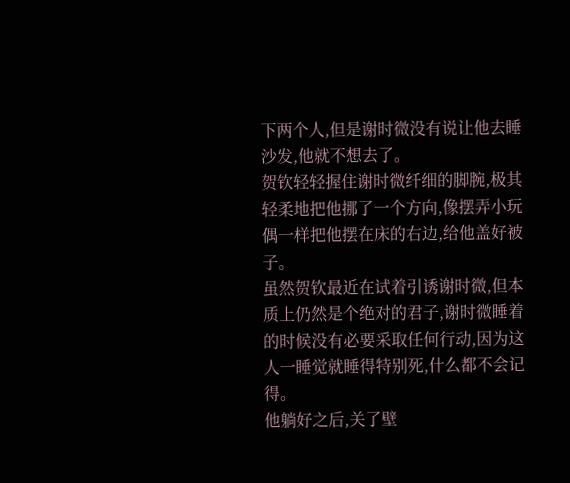下两个人,但是谢时微没有说让他去睡沙发,他就不想去了。
贺钦轻轻握住谢时微纤细的脚腕,极其轻柔地把他挪了一个方向,像摆弄小玩偶一样把他摆在床的右边,给他盖好被子。
虽然贺钦最近在试着引诱谢时微,但本质上仍然是个绝对的君子,谢时微睡着的时候没有必要采取任何行动,因为这人一睡觉就睡得特别死,什么都不会记得。
他躺好之后,关了壁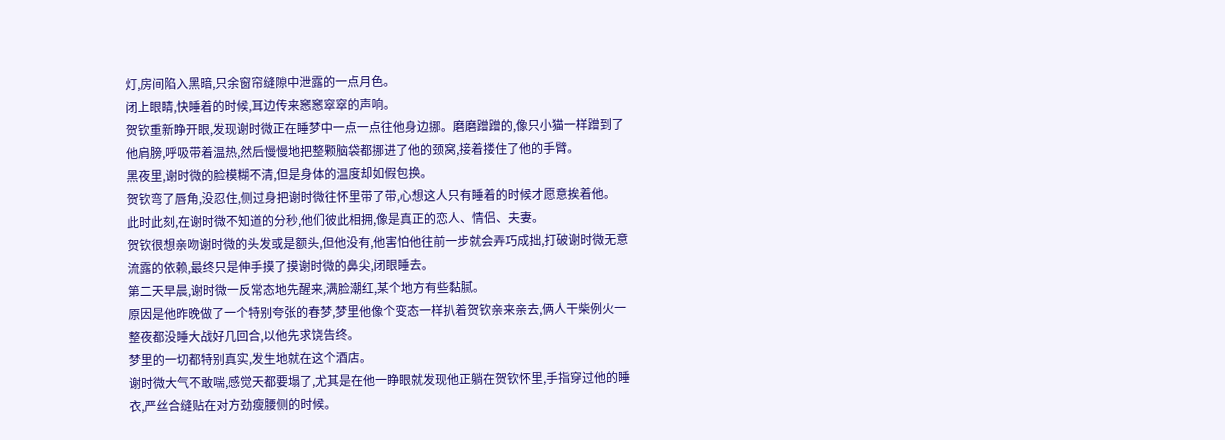灯,房间陷入黑暗,只余窗帘缝隙中泄露的一点月色。
闭上眼睛,快睡着的时候,耳边传来窸窸窣窣的声响。
贺钦重新睁开眼,发现谢时微正在睡梦中一点一点往他身边挪。磨磨蹭蹭的,像只小猫一样蹭到了他肩膀,呼吸带着温热,然后慢慢地把整颗脑袋都挪进了他的颈窝,接着搂住了他的手臂。
黑夜里,谢时微的脸模糊不清,但是身体的温度却如假包换。
贺钦弯了唇角,没忍住,侧过身把谢时微往怀里带了带,心想这人只有睡着的时候才愿意挨着他。
此时此刻,在谢时微不知道的分秒,他们彼此相拥,像是真正的恋人、情侣、夫妻。
贺钦很想亲吻谢时微的头发或是额头,但他没有,他害怕他往前一步就会弄巧成拙,打破谢时微无意流露的依赖,最终只是伸手摸了摸谢时微的鼻尖,闭眼睡去。
第二天早晨,谢时微一反常态地先醒来,满脸潮红,某个地方有些黏腻。
原因是他昨晚做了一个特别夸张的春梦,梦里他像个变态一样扒着贺钦亲来亲去,俩人干柴例火一整夜都没睡大战好几回合,以他先求饶告终。
梦里的一切都特别真实,发生地就在这个酒店。
谢时微大气不敢喘,感觉天都要塌了,尤其是在他一睁眼就发现他正躺在贺钦怀里,手指穿过他的睡衣,严丝合缝贴在对方劲瘦腰侧的时候。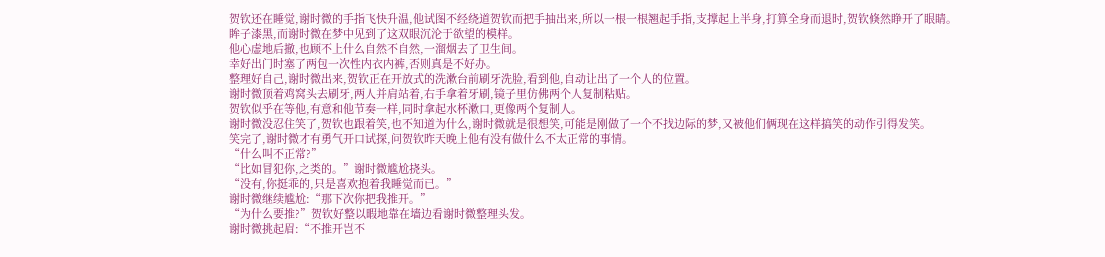贺钦还在睡觉,谢时微的手指飞快升温,他试图不经绕道贺钦而把手抽出来,所以一根一根翘起手指,支撑起上半身,打算全身而退时,贺钦倏然睁开了眼睛。
眸子漆黑,而谢时微在梦中见到了这双眼沉沦于欲望的模样。
他心虚地后撤,也顾不上什么自然不自然,一溜烟去了卫生间。
幸好出门时塞了两包一次性内衣内裤,否则真是不好办。
整理好自己,谢时微出来,贺钦正在开放式的洗漱台前刷牙洗脸,看到他,自动让出了一个人的位置。
谢时微顶着鸡窝头去刷牙,两人并肩站着,右手拿着牙刷,镜子里仿佛两个人复制粘贴。
贺钦似乎在等他,有意和他节奏一样,同时拿起水杯漱口,更像两个复制人。
谢时微没忍住笑了,贺钦也跟着笑,也不知道为什么,谢时微就是很想笑,可能是刚做了一个不找边际的梦,又被他们俩现在这样搞笑的动作引得发笑。
笑完了,谢时微才有勇气开口试探,问贺钦昨天晚上他有没有做什么不太正常的事情。
“什么叫不正常?”
“比如冒犯你,之类的。”谢时微尴尬挠头。
“没有,你挺乖的,只是喜欢抱着我睡觉而已。”
谢时微继续尴尬:“那下次你把我推开。”
“为什么要推?”贺钦好整以暇地靠在墙边看谢时微整理头发。
谢时微挑起眉:“不推开岂不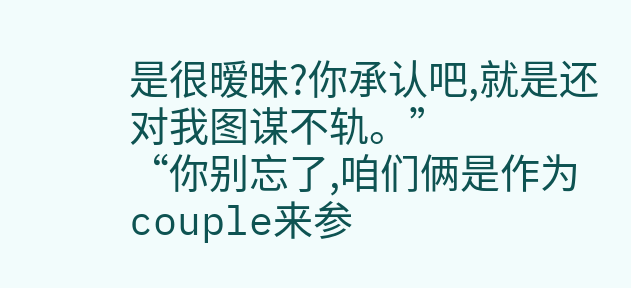是很暧昧?你承认吧,就是还对我图谋不轨。”
“你别忘了,咱们俩是作为couple来参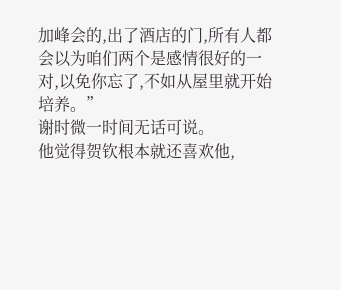加峰会的,出了酒店的门,所有人都会以为咱们两个是感情很好的一对,以免你忘了,不如从屋里就开始培养。”
谢时微一时间无话可说。
他觉得贺钦根本就还喜欢他,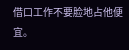借口工作不要脸地占他便宜。